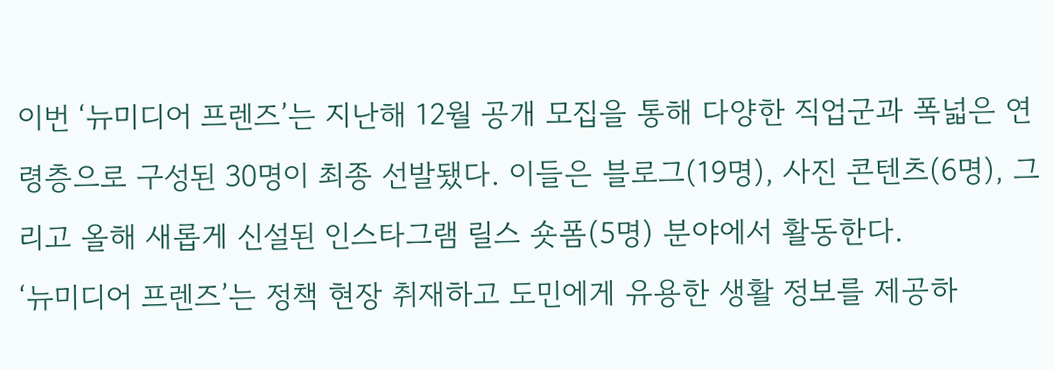이번 ‘뉴미디어 프렌즈’는 지난해 12월 공개 모집을 통해 다양한 직업군과 폭넓은 연령층으로 구성된 30명이 최종 선발됐다. 이들은 블로그(19명), 사진 콘텐츠(6명), 그리고 올해 새롭게 신설된 인스타그램 릴스 숏폼(5명) 분야에서 활동한다.
‘뉴미디어 프렌즈’는 정책 현장 취재하고 도민에게 유용한 생활 정보를 제공하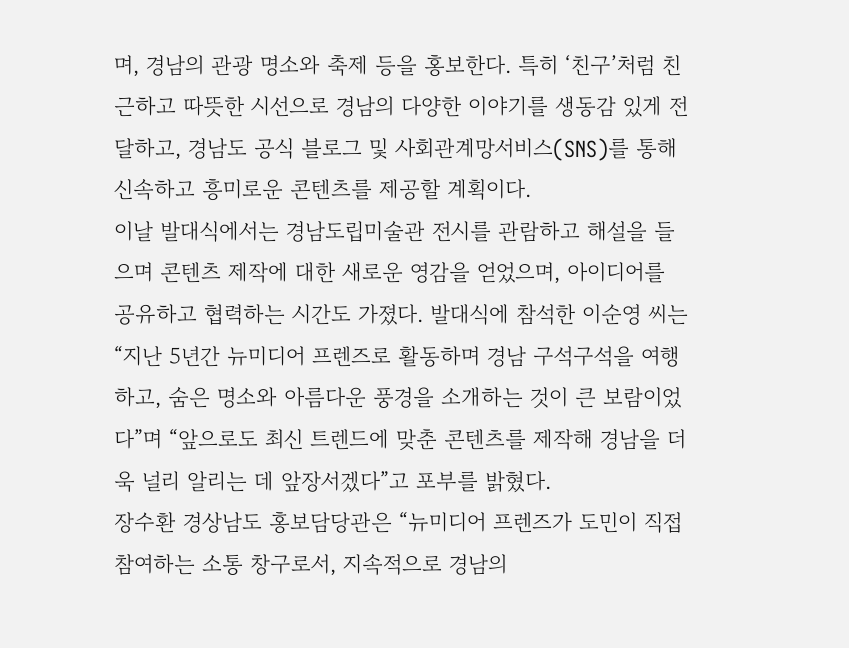며, 경남의 관광 명소와 축제 등을 홍보한다. 특히 ‘친구’처럼 친근하고 따뜻한 시선으로 경남의 다양한 이야기를 생동감 있게 전달하고, 경남도 공식 블로그 및 사회관계망서비스(SNS)를 통해 신속하고 흥미로운 콘텐츠를 제공할 계획이다.
이날 발대식에서는 경남도립미술관 전시를 관람하고 해설을 들으며 콘텐츠 제작에 대한 새로운 영감을 얻었으며, 아이디어를 공유하고 협력하는 시간도 가졌다. 발대식에 참석한 이순영 씨는 “지난 5년간 뉴미디어 프렌즈로 활동하며 경남 구석구석을 여행하고, 숨은 명소와 아름다운 풍경을 소개하는 것이 큰 보람이었다”며 “앞으로도 최신 트렌드에 맞춘 콘텐츠를 제작해 경남을 더욱 널리 알리는 데 앞장서겠다”고 포부를 밝혔다.
장수환 경상남도 홍보담당관은 “뉴미디어 프렌즈가 도민이 직접 참여하는 소통 창구로서, 지속적으로 경남의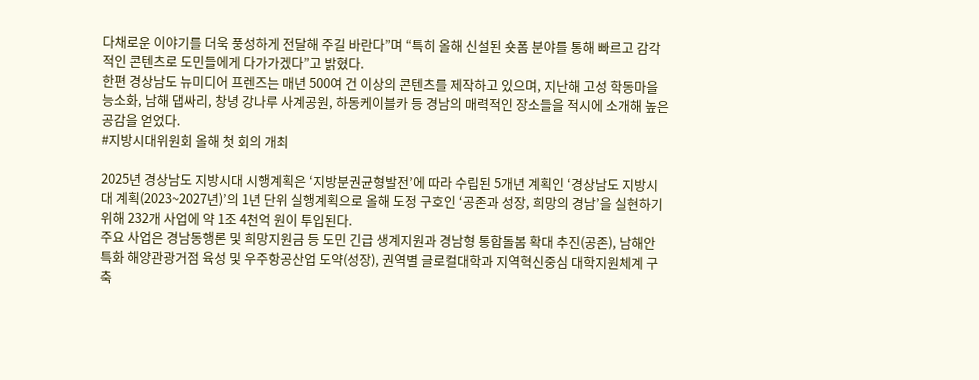다채로운 이야기를 더욱 풍성하게 전달해 주길 바란다”며 “특히 올해 신설된 숏폼 분야를 통해 빠르고 감각적인 콘텐츠로 도민들에게 다가가겠다”고 밝혔다.
한편 경상남도 뉴미디어 프렌즈는 매년 500여 건 이상의 콘텐츠를 제작하고 있으며, 지난해 고성 학동마을 능소화, 남해 댑싸리, 창녕 강나루 사계공원, 하동케이블카 등 경남의 매력적인 장소들을 적시에 소개해 높은 공감을 얻었다.
#지방시대위원회 올해 첫 회의 개최

2025년 경상남도 지방시대 시행계획은 ‘지방분권균형발전’에 따라 수립된 5개년 계획인 ‘경상남도 지방시대 계획(2023~2027년)’의 1년 단위 실행계획으로 올해 도정 구호인 ‘공존과 성장, 희망의 경남’을 실현하기 위해 232개 사업에 약 1조 4천억 원이 투입된다.
주요 사업은 경남동행론 및 희망지원금 등 도민 긴급 생계지원과 경남형 통합돌봄 확대 추진(공존), 남해안 특화 해양관광거점 육성 및 우주항공산업 도약(성장), 권역별 글로컬대학과 지역혁신중심 대학지원체계 구축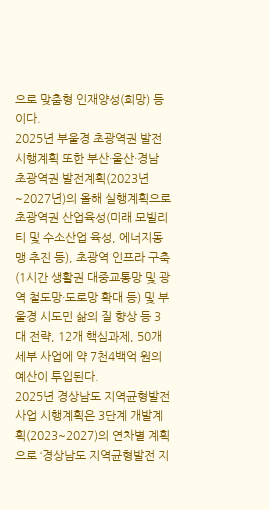으로 맞춤형 인재양성(희망) 등이다.
2025년 부울경 초광역권 발전시행계획 또한 부산·울산·경남 초광역권 발전계획(2023년~2027년)의 올해 실행계획으로 초광역권 산업육성(미래 모빌리티 및 수소산업 육성, 에너지동맹 추진 등), 초광역 인프라 구축(1시간 생활권 대중교통망 및 광역 철도망·도로망 확대 등) 및 부울경 시도민 삶의 질 향상 등 3대 전략, 12개 핵심과제, 50개 세부 사업에 약 7천4백억 원의 예산이 투입된다.
2025년 경상남도 지역균형발전사업 시행계획은 3단계 개발계획(2023~2027)의 연차별 계획으로 ‘경상남도 지역균형발전 지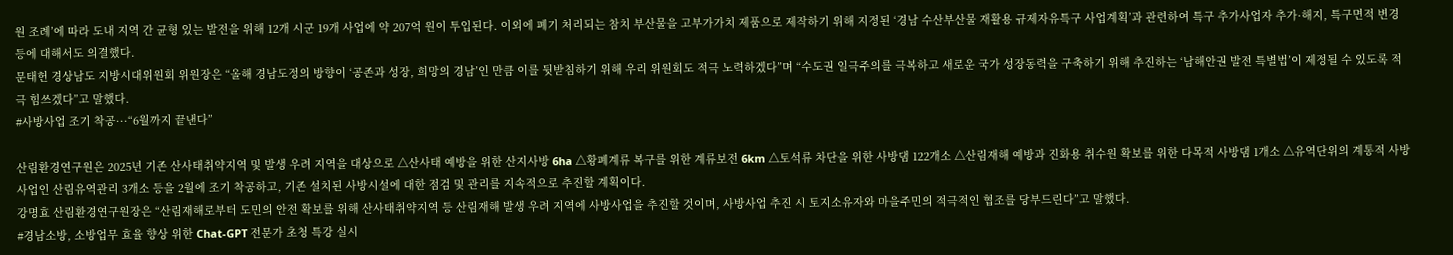원 조례’에 따라 도내 지역 간 균형 있는 발전을 위해 12개 시군 19개 사업에 약 207억 원이 투입된다. 이외에 폐기 처리되는 참치 부산물을 고부가가치 제품으로 제작하기 위해 지정된 ‘경남 수산부산물 재활용 규제자유특구 사업계획’과 관련하여 특구 추가사업자 추가·해지, 특구면적 변경 등에 대해서도 의결했다.
문태헌 경상남도 지방시대위원회 위원장은 “올해 경남도정의 방향이 ‘공존과 성장, 희망의 경남’인 만큼 이를 뒷받침하기 위해 우리 위원회도 적극 노력하겠다”며 “수도권 일극주의를 극복하고 새로운 국가 성장동력을 구축하기 위해 추진하는 ‘남해안권 발전 특별법’이 제정될 수 있도록 적극 힘쓰겠다”고 말했다.
#사방사업 조기 착공···“6월까지 끝낸다”

산림환경연구원은 2025년 기존 산사태취약지역 및 발생 우려 지역을 대상으로 △산사태 예방을 위한 산지사방 6ha △황폐계류 복구를 위한 계류보전 6km △토석류 차단을 위한 사방댐 122개소 △산림재해 예방과 진화용 취수원 확보를 위한 다목적 사방댐 1개소 △유역단위의 계통적 사방사업인 산림유역관리 3개소 등을 2월에 조기 착공하고, 기존 설치된 사방시설에 대한 점검 및 관리를 지속적으로 추진할 계획이다.
강명효 산림환경연구원장은 “산림재해로부터 도민의 안전 확보를 위해 산사태취약지역 등 산림재해 발생 우려 지역에 사방사업을 추진할 것이며, 사방사업 추진 시 토지소유자와 마을주민의 적극적인 협조를 당부드린다”고 말했다.
#경남소방, 소방업무 효율 향상 위한 Chat-GPT 전문가 초청 특강 실시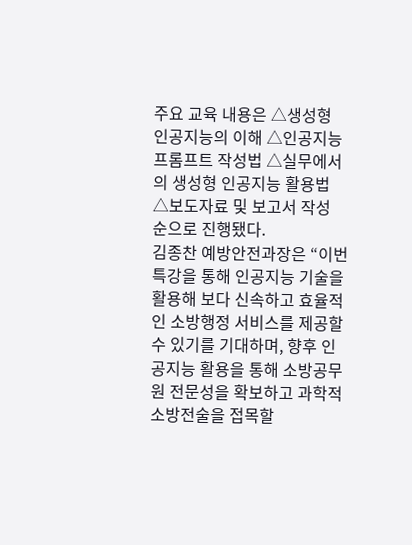주요 교육 내용은 △생성형 인공지능의 이해 △인공지능 프롬프트 작성법 △실무에서의 생성형 인공지능 활용법 △보도자료 및 보고서 작성 순으로 진행됐다.
김종찬 예방안전과장은 “이번 특강을 통해 인공지능 기술을 활용해 보다 신속하고 효율적인 소방행정 서비스를 제공할 수 있기를 기대하며, 향후 인공지능 활용을 통해 소방공무원 전문성을 확보하고 과학적 소방전술을 접목할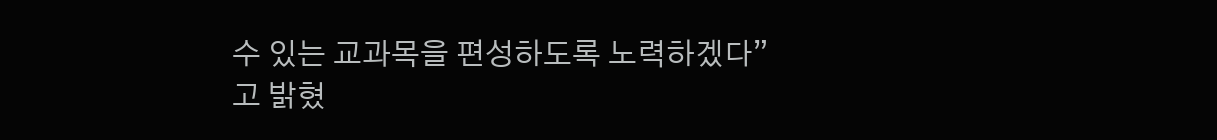수 있는 교과목을 편성하도록 노력하겠다”고 밝혔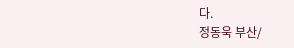다.
정동욱 부산/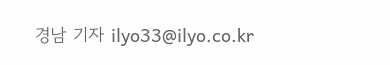경남 기자 ilyo33@ilyo.co.kr